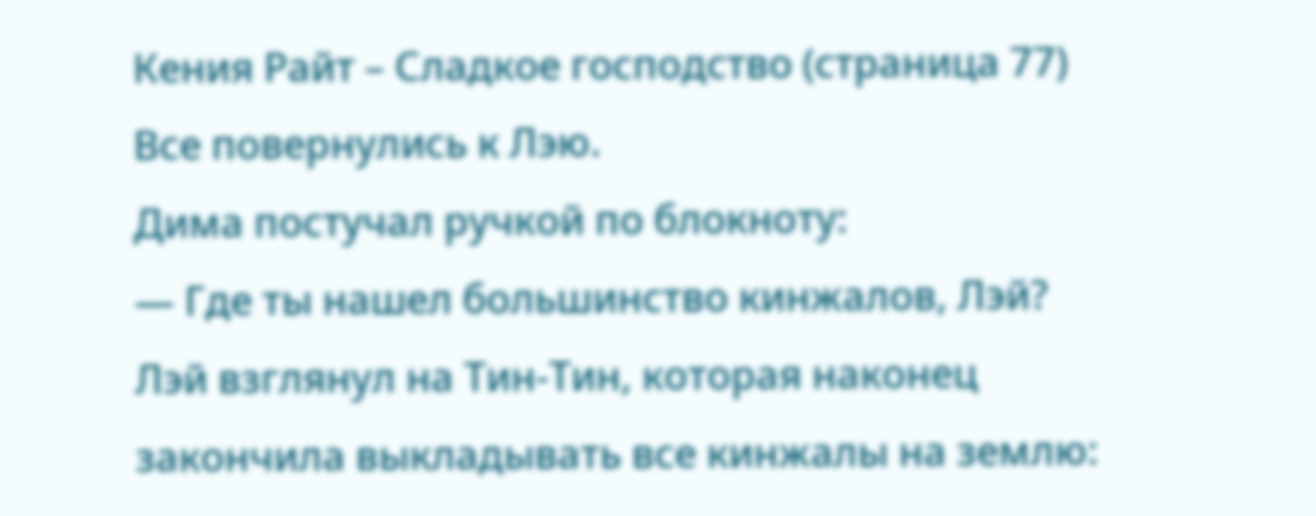Кения Райт – Сладкое господство (страница 77)
Все повернулись к Лэю.
Дима постучал ручкой по блокноту:
— Где ты нашел большинство кинжалов, Лэй?
Лэй взглянул на Тин-Тин, которая наконец закончила выкладывать все кинжалы на землю: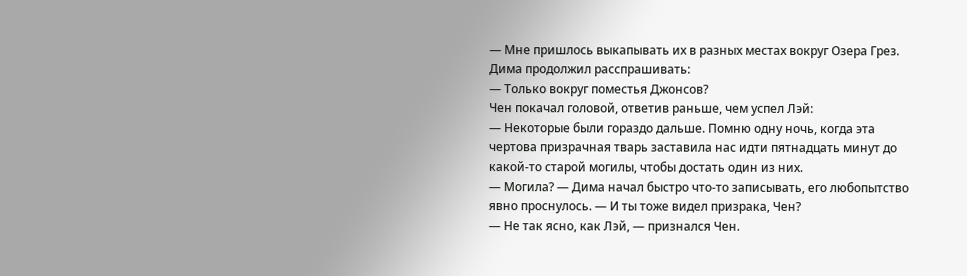— Мне пришлось выкапывать их в разных местах вокруг Озера Грез.
Дима продолжил расспрашивать:
— Только вокруг поместья Джонсов?
Чен покачал головой, ответив раньше, чем успел Лэй:
— Некоторые были гораздо дальше. Помню одну ночь, когда эта чертова призрачная тварь заставила нас идти пятнадцать минут до какой-то старой могилы, чтобы достать один из них.
— Могила? — Дима начал быстро что-то записывать, его любопытство явно проснулось. — И ты тоже видел призрака, Чен?
— Не так ясно, как Лэй, — признался Чен.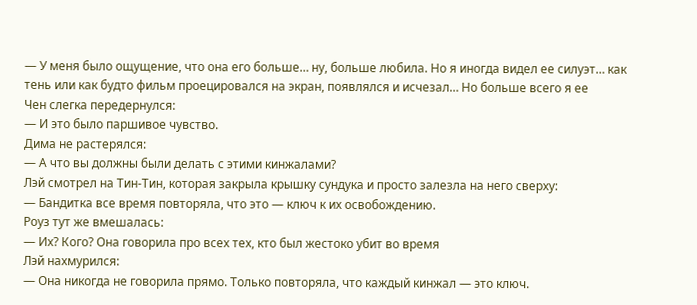— У меня было ощущение, что она его больше… ну, больше любила. Но я иногда видел ее силуэт… как тень или как будто фильм проецировался на экран, появлялся и исчезал… Но больше всего я ее
Чен слегка передернулся:
— И это было паршивое чувство.
Дима не растерялся:
— А что вы должны были делать с этими кинжалами?
Лэй смотрел на Тин-Тин, которая закрыла крышку сундука и просто залезла на него сверху:
— Бандитка все время повторяла, что это — ключ к их освобождению.
Роуз тут же вмешалась:
— Их? Кого? Она говорила про всех тех, кто был жестоко убит во время
Лэй нахмурился:
— Она никогда не говорила прямо. Только повторяла, что каждый кинжал — это ключ.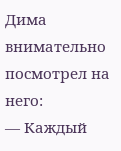Дима внимательно посмотрел на него:
— Каждый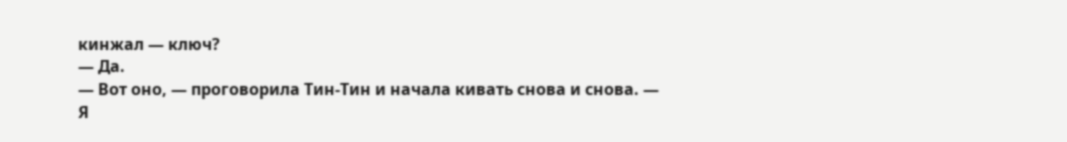кинжал — ключ?
— Да.
— Вот оно, — проговорила Тин-Тин и начала кивать снова и снова. — Я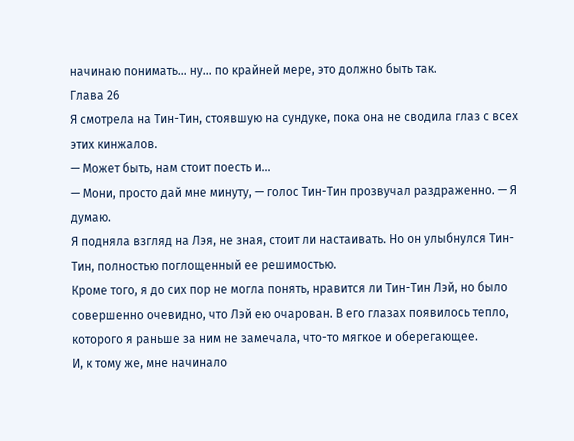начинаю понимать… ну… по крайней мере, это должно быть так.
Глава 26
Я смотрела на Тин-Тин, стоявшую на сундуке, пока она не сводила глаз с всех этих кинжалов.
— Может быть, нам стоит поесть и…
— Мони, просто дай мне минуту, — голос Тин-Тин прозвучал раздраженно. — Я думаю.
Я подняла взгляд на Лэя, не зная, стоит ли настаивать. Но он улыбнулся Тин-Тин, полностью поглощенный ее решимостью.
Кроме того, я до сих пор не могла понять, нравится ли Тин-Тин Лэй, но было совершенно очевидно, что Лэй ею очарован. В его глазах появилось тепло, которого я раньше за ним не замечала, что-то мягкое и оберегающее.
И, к тому же, мне начинало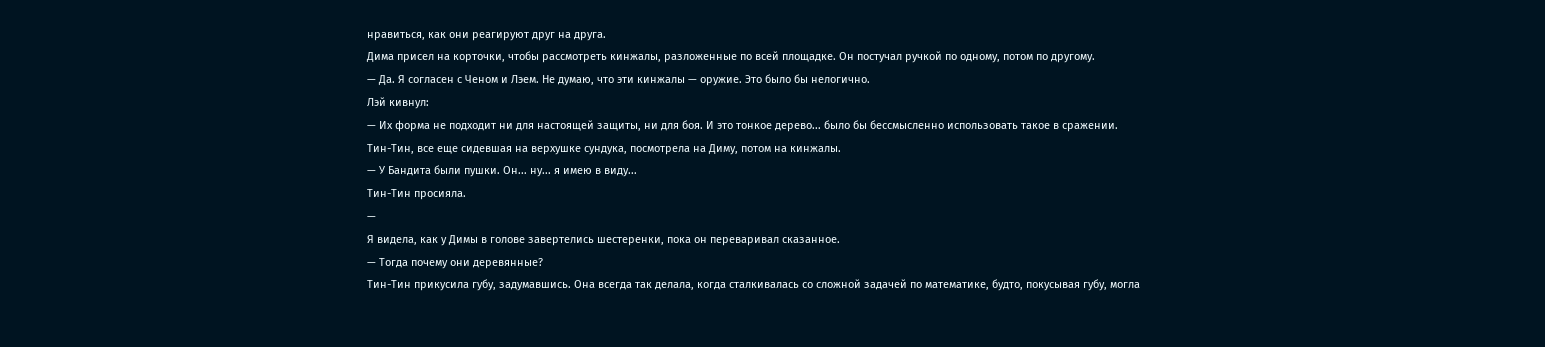нравиться, как они реагируют друг на друга.
Дима присел на корточки, чтобы рассмотреть кинжалы, разложенные по всей площадке. Он постучал ручкой по одному, потом по другому.
— Да. Я согласен с Ченом и Лэем. Не думаю, что эти кинжалы — оружие. Это было бы нелогично.
Лэй кивнул:
— Их форма не подходит ни для настоящей защиты, ни для боя. И это тонкое дерево... было бы бессмысленно использовать такое в сражении.
Тин-Тин, все еще сидевшая на верхушке сундука, посмотрела на Диму, потом на кинжалы.
— У Бандита были пушки. Он... ну... я имею в виду...
Тин-Тин просияла.
—
Я видела, как у Димы в голове завертелись шестеренки, пока он переваривал сказанное.
— Тогда почему они деревянные?
Тин-Тин прикусила губу, задумавшись. Она всегда так делала, когда сталкивалась со сложной задачей по математике, будто, покусывая губу, могла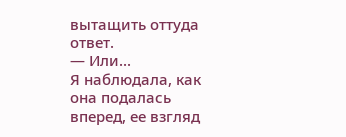вытащить оттуда ответ.
— Или...
Я наблюдала, как она подалась вперед, ее взгляд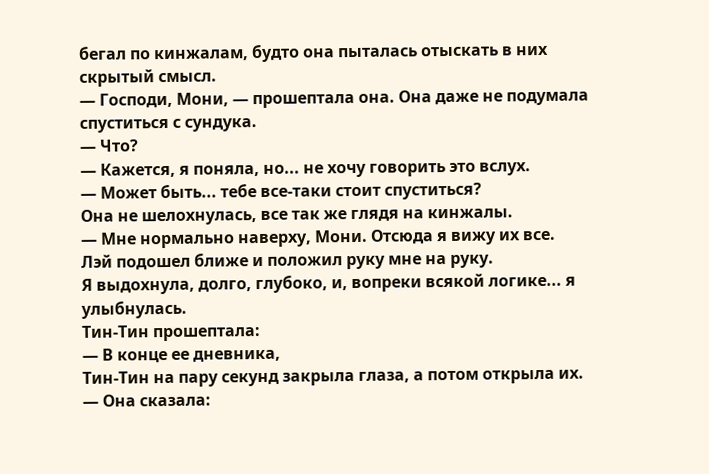бегал по кинжалам, будто она пыталась отыскать в них скрытый смысл.
— Господи, Мони, — прошептала она. Она даже не подумала спуститься с сундука.
— Что?
— Кажется, я поняла, но... не хочу говорить это вслух.
— Может быть... тебе все-таки стоит спуститься?
Она не шелохнулась, все так же глядя на кинжалы.
— Мне нормально наверху, Мони. Отсюда я вижу их все.
Лэй подошел ближе и положил руку мне на руку.
Я выдохнула, долго, глубоко, и, вопреки всякой логике... я улыбнулась.
Тин-Тин прошептала:
— В конце ее дневника,
Тин-Тин на пару секунд закрыла глаза, а потом открыла их.
— Она сказала: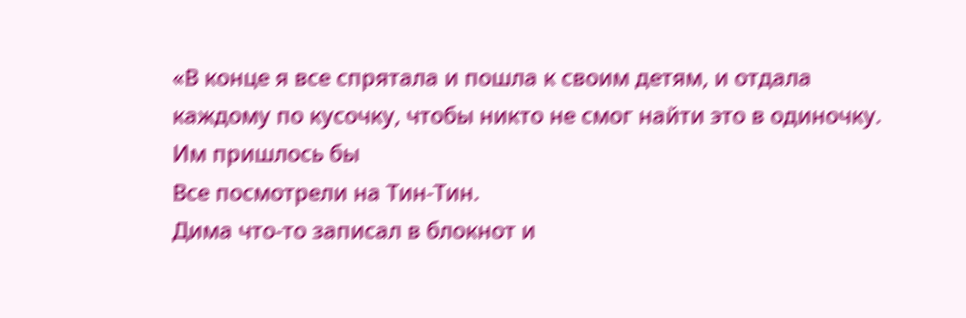«В конце я все спрятала и пошла к своим детям, и отдала каждому по кусочку, чтобы никто не смог найти это в одиночку. Им пришлось бы
Все посмотрели на Тин-Тин.
Дима что-то записал в блокнот и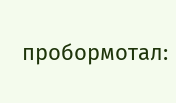пробормотал: